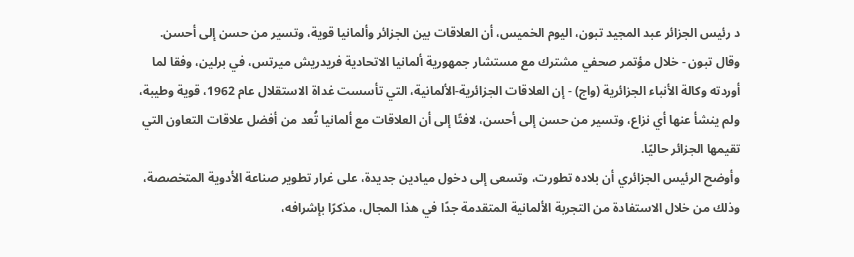د رئيس الجزائر عبد المجيد تبون، اليوم الخميس، أن العلاقات بين الجزائر وألمانيا قوية، وتسير من حسن إلى أحسن.
وقال تبون - خلال مؤتمر صحفي مشترك مع مستشار جمهورية ألمانيا الاتحادية فريدريش ميرتس، في برلين، وفقا لما أوردته وكالة الأنباء الجزائرية (واج) - إن العلاقات الجزائرية-الألمانية، التي تأسست غداة الاستقلال عام 1962، قوية وطيبة، ولم ينشأ عنها أي نزاع، وتسير من حسن إلى أحسن، لافتًا إلى أن العلاقات مع ألمانيا تُعد من أفضل علاقات التعاون التي تقيمها الجزائر حاليًا.
وأوضح الرئيس الجزائري أن بلاده تطورت، وتسعى إلى دخول ميادين جديدة، على غرار تطوير صناعة الأدوية المتخصصة، وذلك من خلال الاستفادة من التجربة الألمانية المتقدمة جدًا في هذا المجال، مذكرًا بإشرافه،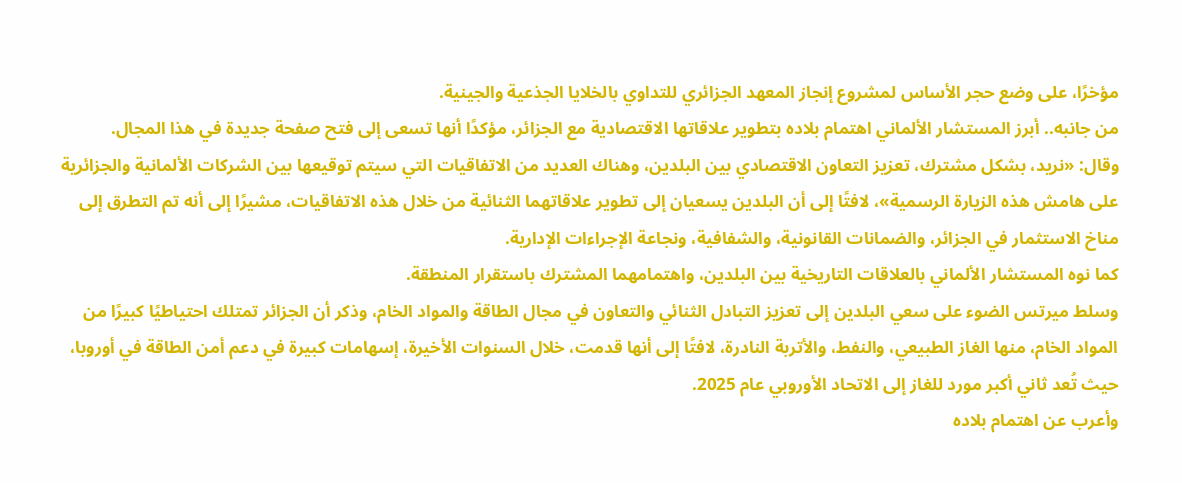مؤخرًا، على وضع حجر الأساس لمشروع إنجاز المعهد الجزائري للتداوي بالخلايا الجذعية والجينية.
من جانبه.. أبرز المستشار الألماني اهتمام بلاده بتطوير علاقاتها الاقتصادية مع الجزائر، مؤكدًا أنها تسعى إلى فتح صفحة جديدة في هذا المجال.
وقال: «نريد، بشكل مشترك، تعزيز التعاون الاقتصادي بين البلدين، وهناك العديد من الاتفاقيات التي سيتم توقيعها بين الشركات الألمانية والجزائرية على هامش هذه الزيارة الرسمية»، لافتًا إلى أن البلدين يسعيان إلى تطوير علاقاتهما الثنائية من خلال هذه الاتفاقيات، مشيرًا إلى أنه تم التطرق إلى مناخ الاستثمار في الجزائر، والضمانات القانونية، والشفافية، ونجاعة الإجراءات الإدارية.
كما نوه المستشار الألماني بالعلاقات التاريخية بين البلدين، واهتمامهما المشترك باستقرار المنطقة.
وسلط ميرتس الضوء على سعي البلدين إلى تعزيز التبادل الثنائي والتعاون في مجال الطاقة والمواد الخام، وذكر أن الجزائر تمتلك احتياطيًا كبيرًا من المواد الخام، منها الغاز الطبيعي، والنفط، والأتربة النادرة، لافتًا إلى أنها قدمت، خلال السنوات الأخيرة، إسهامات كبيرة في دعم أمن الطاقة في أوروبا، حيث تُعد ثاني أكبر مورد للغاز إلى الاتحاد الأوروبي عام 2025.
وأعرب عن اهتمام بلاده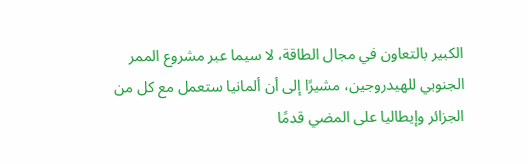الكبير بالتعاون في مجال الطاقة، لا سيما عبر مشروع الممر الجنوبي للهيدروجين، مشيرًا إلى أن ألمانيا ستعمل مع كل من الجزائر وإيطاليا على المضي قدمًا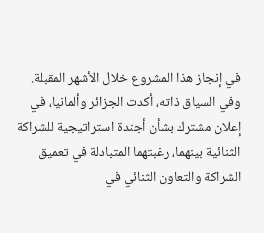في إنجاز هذا المشروع خلال الأشهر المقبلة.
وفي السياق ذاته، أكدت الجزائر وألمانيا، في إعلان مشترك بشأن أجندة استراتيجية للشراكة الثنائية بينهما، رغبتهما المتبادلة في تعميق الشراكة والتعاون الثنائي في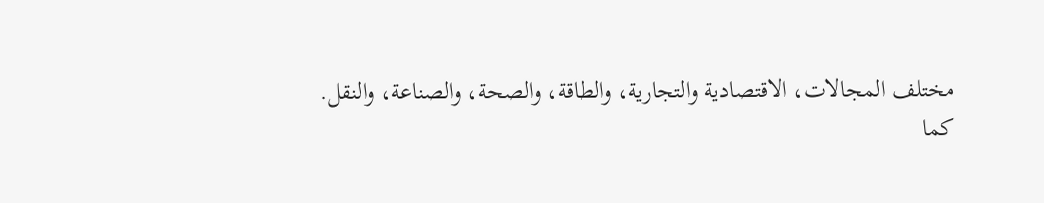مختلف المجالات، الاقتصادية والتجارية، والطاقة، والصحة، والصناعة، والنقل.
كما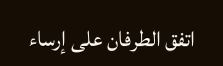اتفق الطرفان على إرساء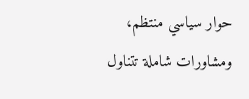حوار سياسي منتظم، ومشاورات شاملة تتناول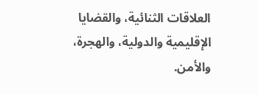العلاقات الثنائية، والقضايا الإقليمية والدولية، والهجرة، والأمن.